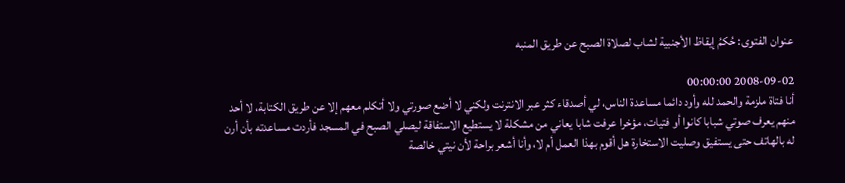عنوان الفتوى: حُكمُ إيقاظ الأجنبية لشاب لصلاة الصبح عن طريق المنبه

2008-09-02 00:00:00
أنا فتاة ملزمة والحمد لله وأود دائما مساعدة الناس، لي أصدقاء كثر عبر الانترنت ولكني لا أضع صورتي ولا أتكلم معهم إلا عن طريق الكتابة، لا أحد منهم يعرف صوتي شبابا كانوا أو فتيات، مؤخرا عرفت شابا يعاني من مشكلة لا يستطيع الاستفاقة ليصلي الصبح في المسجد فأردت مساعدته بأن أرن له بالهاتف حتى يستفيق وصليت الاستخارة هل أقوم بهذا العمل أم لا، وأنا أشعر براحة لأن نيتي خالصة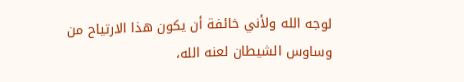لوجه الله ولأني خائفة أن يكون هذا الارتياح من وساوس الشيطان لعنه الله،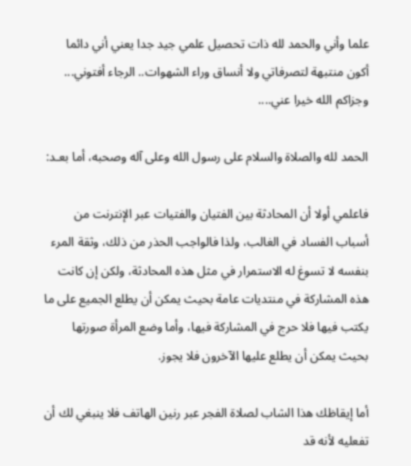علما وأني والحمد لله ذات تحصيل علمي جيد جدا يعني أني دائما أكون منتبهة لتصرفاتي ولا أنساق وراء الشهوات.. الرجاء أفتوني... وجزاكم الله خيرا عني....

الحمد لله والصلاة والسلام على رسول الله وعلى آله وصحبه، أما بعـد:

فاعلمي أولا أن المحادثة بين الفتيان والفتيات عبر الإنترنت من أسباب الفساد في الغالب، ولذا فالواجب الحذر من ذلك، وثقة المرء بنفسه لا تسوغ له الاستمرار في مثل هذه المحادثة، ولكن إن كانت هذه المشاركة في منتديات عامة بحيث يمكن أن يطلع الجميع على ما يكتب فيها فلا حرج في المشاركة فيها، وأما وضع المرأة صورتها بحيث يمكن أن يطلع عليها الآخرون فلا يجوز.

أما إيقاظك هذا الشاب لصلاة الفجر عبر رنين الهاتف فلا ينبغي لك أن تفعليه لأنه قد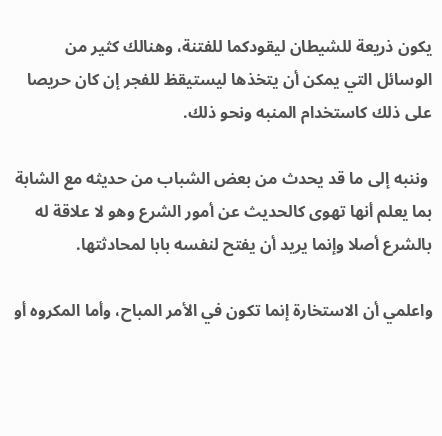يكون ذريعة للشيطان ليقودكما للفتنة، وهنالك كثير من الوسائل التي يمكن أن يتخذها ليستيقظ للفجر إن كان حريصا على ذلك كاستخدام المنبه ونحو ذلك.

 وننبه إلى ما قد يحدث من بعض الشباب من حديثه مع الشابة بما يعلم أنها تهوى كالحديث عن أمور الشرع وهو لا علاقة له بالشرع أصلا وإنما يريد أن يفتح لنفسه بابا لمحادثتها.

واعلمي أن الاستخارة إنما تكون في الأمر المباح، وأما المكروه أو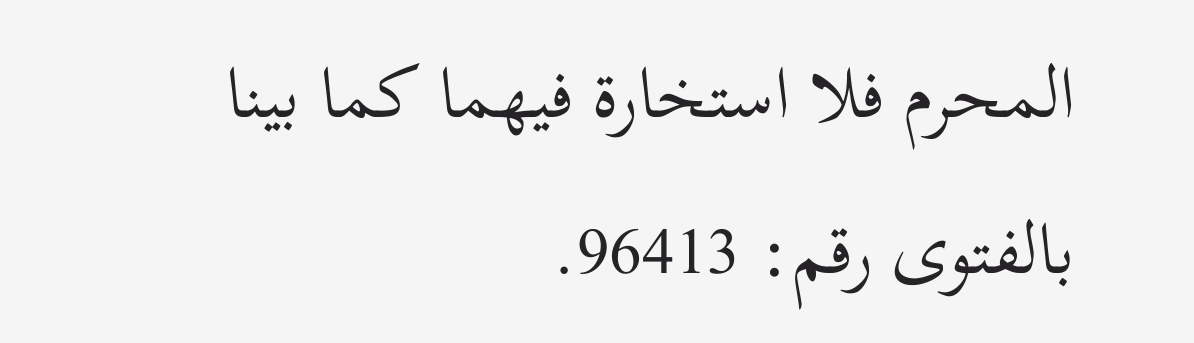المحرم فلا استخارة فيهما كما بينا بالفتوى رقم: 96413.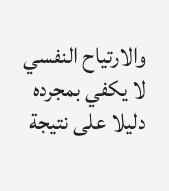والارتياح النفسي لا يكفي بمجرده دليلا على نتيجة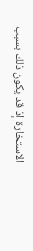الاستخارة إذ قد يكون ذلك بسبب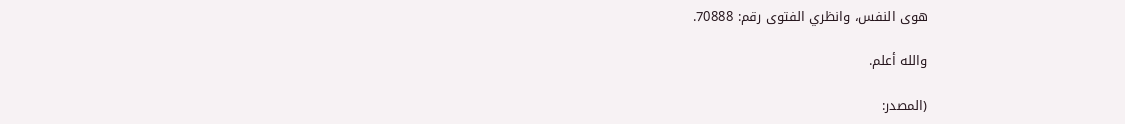هوى النفس، وانظري الفتوى رقم: 70888.

والله أعلم.

(المصدر: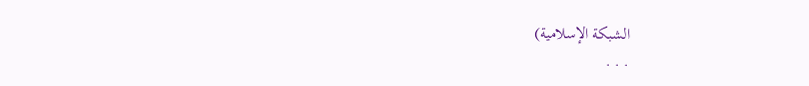الشبكة الإسلامية)
. . .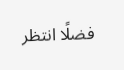فضلًا انتظر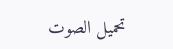تحميل الصوت